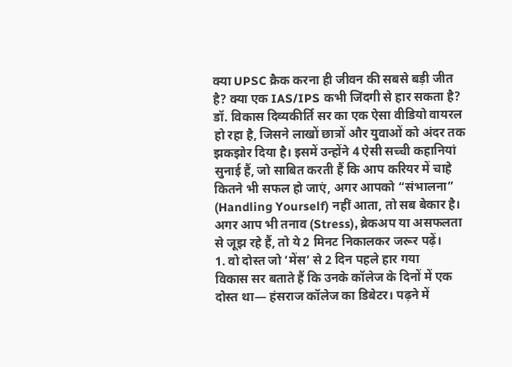क्या UPSC क्रैक करना ही जीवन की सबसे बड़ी जीत है? क्या एक IAS/IPS कभी जिंदगी से हार सकता है?
डॉ. विकास दिव्यकीर्ति सर का एक ऐसा वीडियो वायरल हो रहा है, जिसने लाखों छात्रों और युवाओं को अंदर तक झकझोर दिया है। इसमें उन्होंने 4 ऐसी सच्ची कहानियां सुनाई हैं, जो साबित करती हैं कि आप करियर में चाहे कितने भी सफल हो जाएं, अगर आपको “संभालना” (Handling Yourself) नहीं आता, तो सब बेकार है।
अगर आप भी तनाव (Stress), ब्रेकअप या असफलता से जूझ रहे हैं, तो ये 2 मिनट निकालकर जरूर पढ़ें।
1. वो दोस्त जो ‘मेंस’ से 2 दिन पहले हार गया
विकास सर बताते हैं कि उनके कॉलेज के दिनों में एक दोस्त था— हंसराज कॉलेज का डिबेटर। पढ़ने में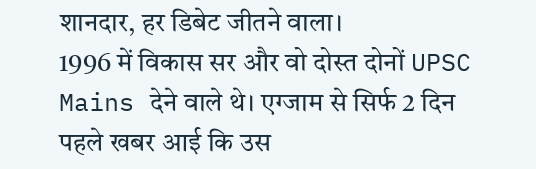शानदार, हर डिबेट जीतने वाला।
1996 में विकास सर और वो दोस्त दोनों UPSC Mains देने वाले थे। एग्जाम से सिर्फ 2 दिन पहले खबर आई कि उस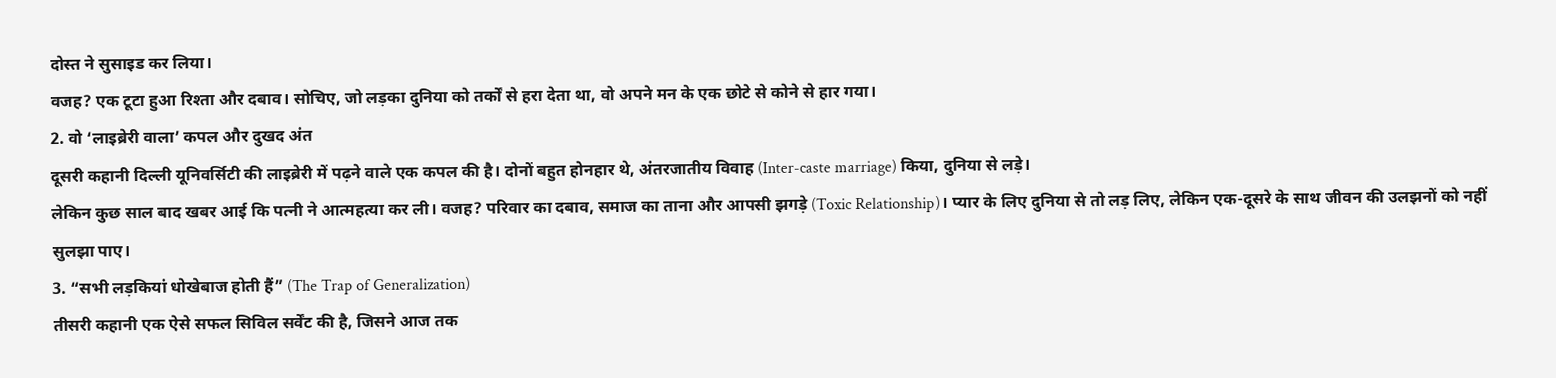दोस्त ने सुसाइड कर लिया।
वजह? एक टूटा हुआ रिश्ता और दबाव। सोचिए, जो लड़का दुनिया को तर्कों से हरा देता था, वो अपने मन के एक छोटे से कोने से हार गया।
2. वो ‘लाइब्रेरी वाला’ कपल और दुखद अंत
दूसरी कहानी दिल्ली यूनिवर्सिटी की लाइब्रेरी में पढ़ने वाले एक कपल की है। दोनों बहुत होनहार थे, अंतरजातीय विवाह (Inter-caste marriage) किया, दुनिया से लड़े।
लेकिन कुछ साल बाद खबर आई कि पत्नी ने आत्महत्या कर ली। वजह? परिवार का दबाव, समाज का ताना और आपसी झगड़े (Toxic Relationship)। प्यार के लिए दुनिया से तो लड़ लिए, लेकिन एक-दूसरे के साथ जीवन की उलझनों को नहीं सुलझा पाए।
3. “सभी लड़कियां धोखेबाज होती हैं” (The Trap of Generalization)
तीसरी कहानी एक ऐसे सफल सिविल सर्वेंट की है, जिसने आज तक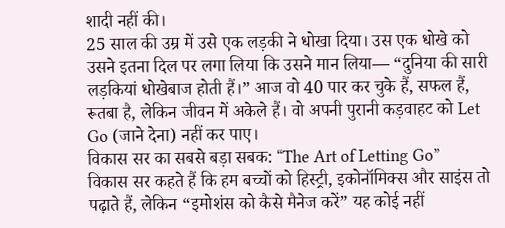शादी नहीं की।
25 साल की उम्र में उसे एक लड़की ने धोखा दिया। उस एक धोखे को उसने इतना दिल पर लगा लिया कि उसने मान लिया— “दुनिया की सारी लड़कियां धोखेबाज होती हैं।” आज वो 40 पार कर चुके हैं, सफल हैं, रूतबा है, लेकिन जीवन में अकेले हैं। वो अपनी पुरानी कड़वाहट को Let Go (जाने देना) नहीं कर पाए।
विकास सर का सबसे बड़ा सबक: “The Art of Letting Go”
विकास सर कहते हैं कि हम बच्चों को हिस्ट्री, इकोनॉमिक्स और साइंस तो पढ़ाते हैं, लेकिन “इमोशंस को कैसे मैनेज करें” यह कोई नहीं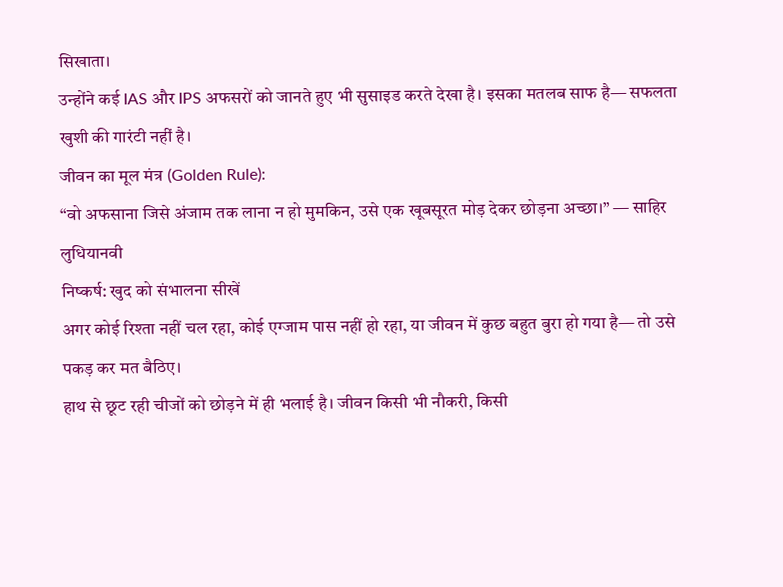सिखाता।
उन्होंने कई IAS और IPS अफसरों को जानते हुए भी सुसाइड करते देखा है। इसका मतलब साफ है— सफलता खुशी की गारंटी नहीं है।
जीवन का मूल मंत्र (Golden Rule):
“वो अफसाना जिसे अंजाम तक लाना न हो मुमकिन, उसे एक खूबसूरत मोड़ देकर छोड़ना अच्छा।” — साहिर लुधियानवी
निष्कर्ष: खुद को संभालना सीखें
अगर कोई रिश्ता नहीं चल रहा, कोई एग्जाम पास नहीं हो रहा, या जीवन में कुछ बहुत बुरा हो गया है— तो उसे पकड़ कर मत बैठिए।
हाथ से छूट रही चीजों को छोड़ने में ही भलाई है। जीवन किसी भी नौकरी, किसी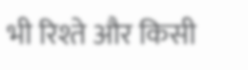भी रिश्ते और किसी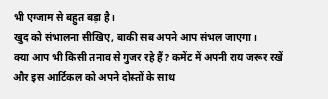भी एग्जाम से बहुत बड़ा है।
खुद को संभालना सीखिए, बाकी सब अपने आप संभल जाएगा।
क्या आप भी किसी तनाव से गुजर रहे हैं? कमेंट में अपनी राय जरूर रखें और इस आर्टिकल को अपने दोस्तों के साथ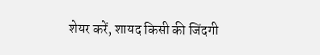शेयर करें, शायद किसी की जिंदगी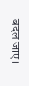बदल जाए।